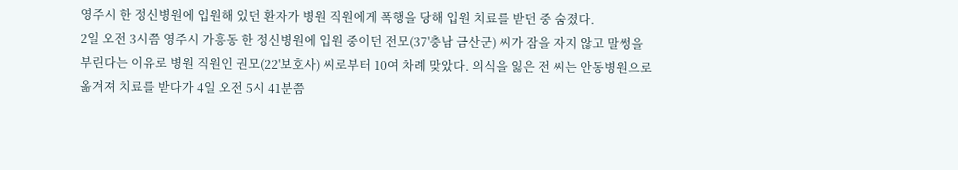영주시 한 정신병원에 입원해 있던 환자가 병원 직원에게 폭행을 당해 입원 치료를 받던 중 숨졌다.
2일 오전 3시쯤 영주시 가흥동 한 정신병원에 입원 중이던 전모(37'충남 금산군) 씨가 잠을 자지 않고 말썽을 부린다는 이유로 병원 직원인 권모(22'보호사) 씨로부터 10여 차례 맞았다. 의식을 잃은 전 씨는 안동병원으로 옮겨져 치료를 받다가 4일 오전 5시 41분쯤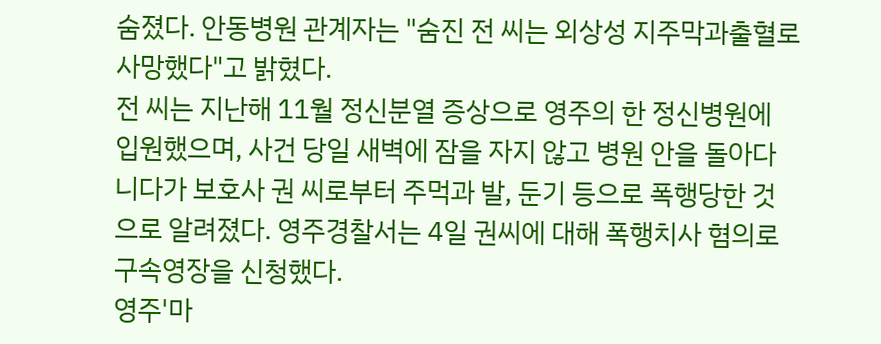숨졌다. 안동병원 관계자는 "숨진 전 씨는 외상성 지주막과출혈로 사망했다"고 밝혔다.
전 씨는 지난해 11월 정신분열 증상으로 영주의 한 정신병원에 입원했으며, 사건 당일 새벽에 잠을 자지 않고 병원 안을 돌아다니다가 보호사 권 씨로부터 주먹과 발, 둔기 등으로 폭행당한 것으로 알려졌다. 영주경찰서는 4일 권씨에 대해 폭행치사 혐의로 구속영장을 신청했다.
영주'마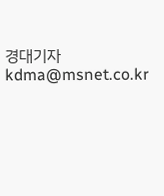경대기자 kdma@msnet.co.kr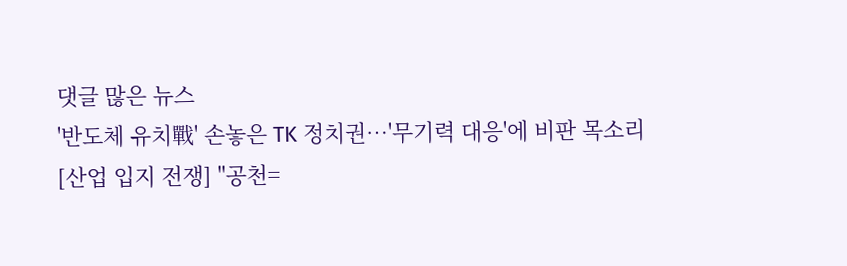댓글 많은 뉴스
'반도체 유치戰' 손놓은 TK 정치권…'무기력 대응'에 비판 목소리
[산업 입지 전쟁] "공천=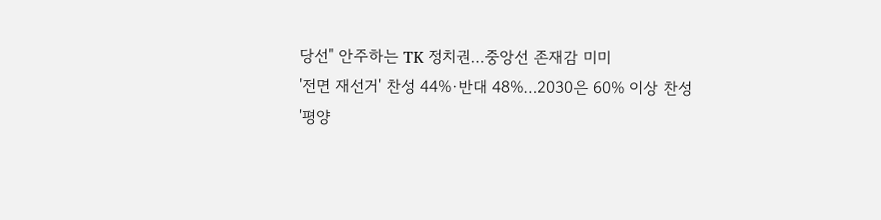당선" 안주하는 TK 정치권…중앙선 존재감 미미
'전면 재선거' 찬성 44%·반대 48%…2030은 60% 이상 찬성
'평양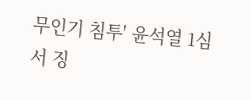무인기 침투' 윤석열 1심서 징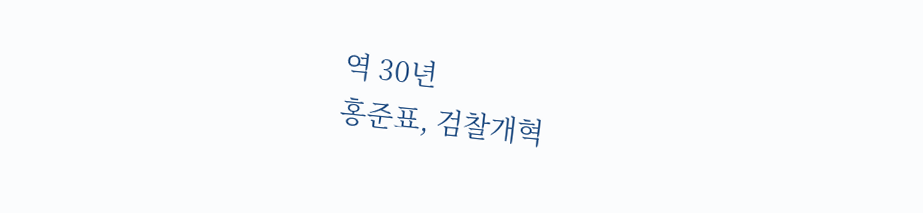역 30년
홍준표, 검찰개혁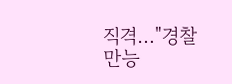직격…"경찰 만능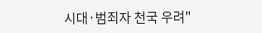시대·범죄자 천국 우려"